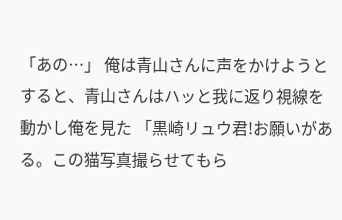「あの…」 俺は青山さんに声をかけようとすると、青山さんはハッと我に返り視線を動かし俺を見た 「黒崎リュウ君!お願いがある。この猫写真撮らせてもら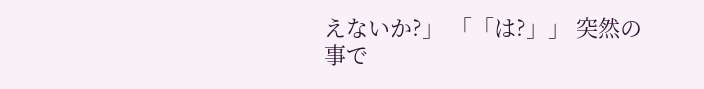えないか?」 「「は?」」 突然の事で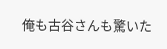俺も古谷さんも驚いた